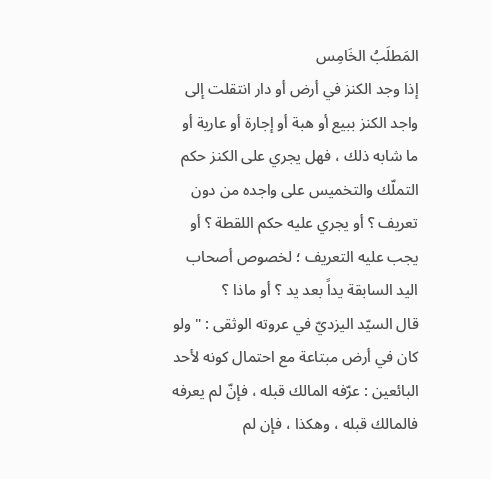المَطلَبُ الخَامِس
إذا وجد الكنز في أرض أو دار انتقلت إلى واجد الكنز ببيع أو هبة أو إجارة أو عارية أو ما شابه ذلك ، فهل يجري على الكنز حكم التملّك والتخميس على واجده من دون تعريف ؟ أو يجري عليه حكم اللقطة ؟ أو يجب عليه التعريف ؛ لخصوص أصحاب اليد السابقة يداً بعد يد ؟ أو ماذا ؟
قال السيّد اليزديّ في عروته الوثقى : " ولو كان في أرض مبتاعة مع احتمال كونه لأحد البائعين : عرّفه المالك قبله ، فإنّ لم يعرفه فالمالك قبله ، وهكذا ، فإن لم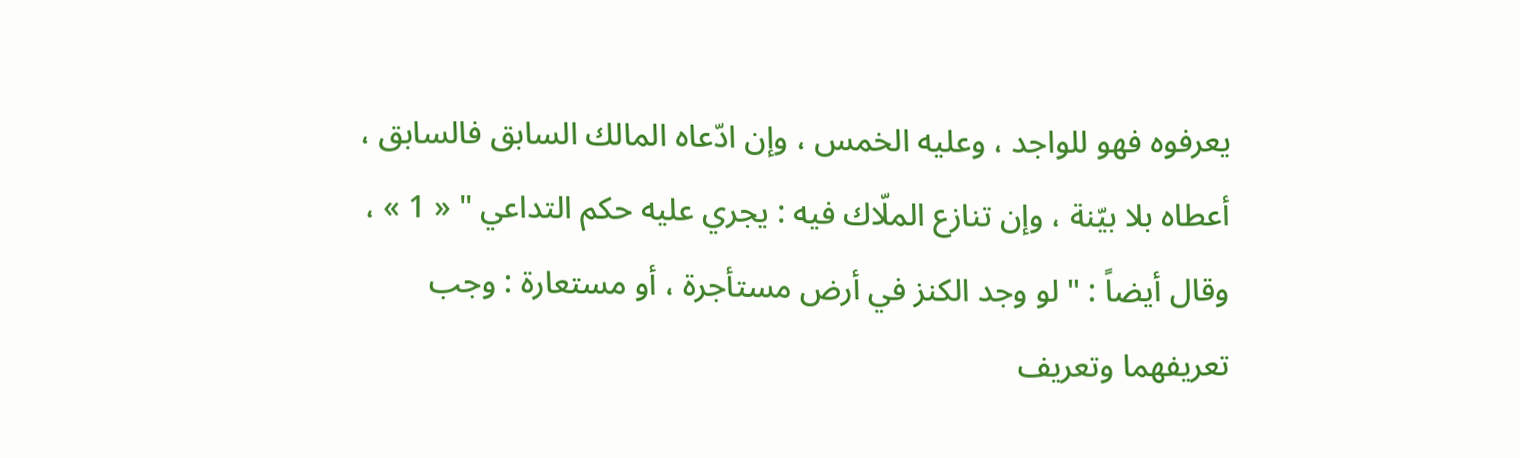يعرفوه فهو للواجد ، وعليه الخمس ، وإن ادّعاه المالك السابق فالسابق ، أعطاه بلا بيّنة ، وإن تنازع الملّاك فيه : يجري عليه حكم التداعي " « 1 » ، وقال أيضاً : " لو وجد الكنز في أرض مستأجرة ، أو مستعارة : وجب تعريفهما وتعريف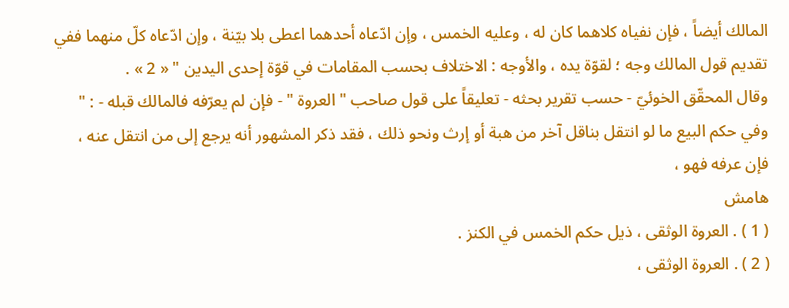المالك أيضاً ، فإن نفياه كلاهما كان له ، وعليه الخمس ، وإن ادّعاه أحدهما اعطى بلا بيّنة ، وإن ادّعاه كلّ منهما ففي تقديم قول المالك وجه ؛ لقوّة يده ، والأوجه : الاختلاف بحسب المقامات في قوّة إحدى اليدين " « 2 » .
وقال المحقّق الخوئيّ - حسب تقرير بحثه - تعليقاً على قول صاحب " العروة " - فإن لم يعرّفه فالمالك قبله - : " وفي حكم البيع ما لو انتقل بناقل آخر من هبة أو إرث ونحو ذلك ، فقد ذكر المشهور أنه يرجع إلى من انتقل عنه ، فإن عرفه فهو ،
هامش
( 1 ) . العروة الوثقى ، ذيل حكم الخمس في الكنز .
( 2 ) . العروة الوثقى ،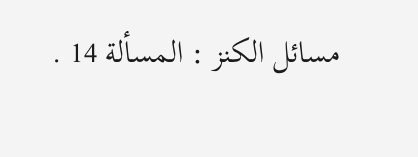مسائل الكنز : المسألة 14 .